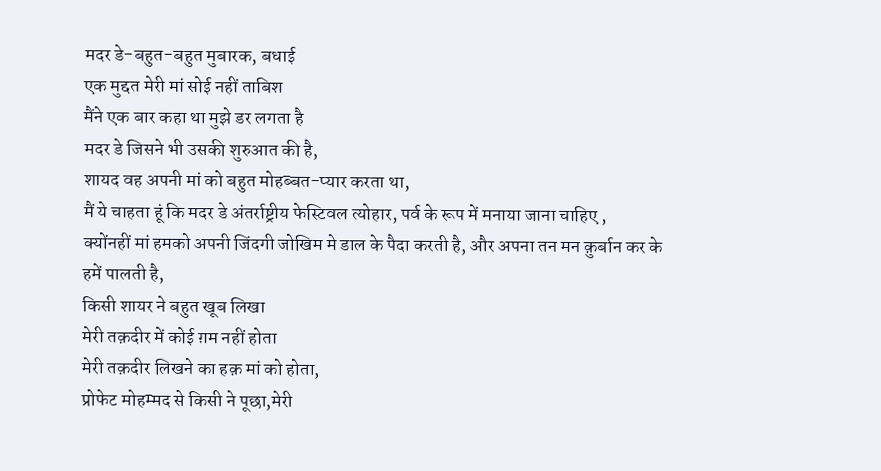मदर डे-बहुत-बहुत मुबारक, बधाई
एक मुद्दत मेरी मां सोई नहीं ताबिश
मैंने एक बार कहा था मुझे डर लगता है
मदर डे जिसने भी उसकी शुरुआत की है,
शायद वह अपनी मां को बहुत मोहब्बत-प्यार करता था,
मैं ये चाहता हूं कि मदर डे अंतर्राष्ट्रीय फेस्टिवल त्योहार, पर्व के रूप में मनाया जाना चाहिए ,
क्योंनहीं मां हमको अपनी जिंदगी जोखिम मे डाल के पैदा करती है, और अपना तन मन क़ुर्बान कर के हमें पालती है,
किसी शायर ने बहुत खूब लिखा
मेरी तक़दीर में कोई ग़म नहीं होता
मेरी तक़दीर लिखने का हक़ मां को होता,
प्रोफेट मोहम्मद से किसी ने पूछा,मेरी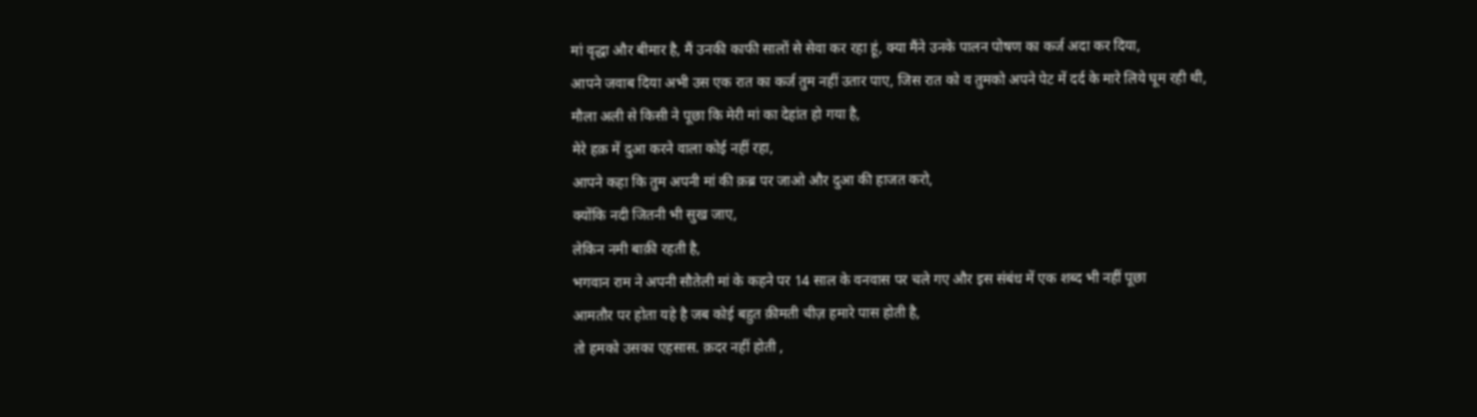मां वृद्धा और बीमार है, मैं उनकी काफी सालों से सेवा कर रहा हूं, क्या मैंने उनके पालन पोषण का कर्ज अदा कर दिया,
आपने जवाब दिया अभी उस एक रात का कर्ज तुम नहीं उतार पाए, जिस रात को व तुमको अपने पेट में दर्द के मारे लिये घूम रही थी,
मौला अली से किसी ने पूछा कि मेरी मां का देहांत हो गया है,
मेरे हक़ में दुआ करने वाला कोई नहीं रहा,
आपने कहा कि तुम अपनी मां की क़ब्र पर जाओ और दुआ की हाजत करो,
क्योंकि नदी जितनी भी सुख जाए,
लेकिन नमी बाक़ी रहती है,
भगवान राम ने अपनी सौतेली मां के कहने पर 14 साल के वनवास पर चले गए और इस संबंध में एक शब्द भी नहीं पूछा
आमतौर पर होता यहे है जब कोई बहुत क़ीमती चीज़ हमारे पास होती है,
तो हमको उसका एहसास. क़दर नहीं होती ,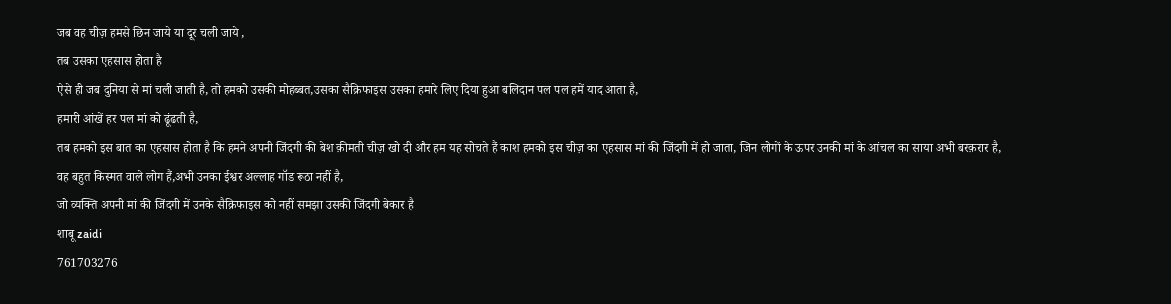जब वह चीज़ हमसे छिन जाये या दूर चली जाये ,
तब उसका एहसास होता है
ऐसे ही जब दुनिया से मां चली जाती है, तो हमको उसकी मोहब्बत,उसका सैक्रिफाइस उसका हमारे लिए दिया हुआ बलिदान पल पल हमें याद आता है,
हमारी आंखें हर पल मां को ढूंढती है,
तब हमको इस बात का एहसास होता है कि हमने अपनी जिंदगी की बेश क़ीमती चीज़ खो दी और हम यह सोचते हैं काश हमको इस चीज़ का एहसास मां की जिंदगी में हो जाता, जिन लोगों के ऊपर उनकी मां के आंचल का साया अभी बरक़रार है,
वह बहुत किस्मत वाले लोग हैं,अभी उनका ईश्वर अल्लाह गॉड रूठा नहीं है,
जो व्यक्ति अपनी मां की जिंदगी में उनके सैक्रिफाइस को नहीं समझा उसकी जिंदगी बेकार है
शाबू zaidi
761703276